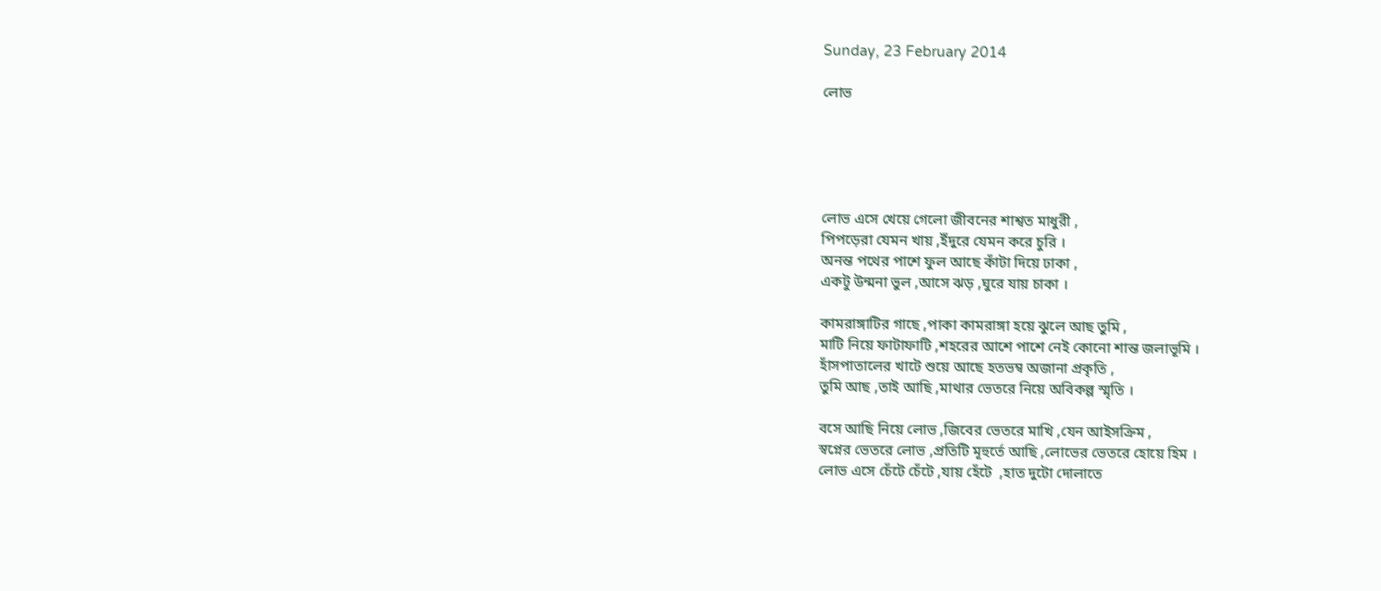Sunday, 23 February 2014

লোভ





লোভ এসে খেয়ে গেলো জীবনের শাশ্বত মাধুরী ,
পিপড়েরা যেমন খায় ,ইঁদুরে যেমন করে চুরি ।
অনন্ত পথের পাশে ফুল আছে কাঁটা দিয়ে ঢাকা ,
একটু উন্মনা ভুল ,আসে ঝড় ,ঘুরে যায় চাকা ।

কামরাঙ্গাটির গাছে ,পাকা কামরাঙ্গা হয়ে ঝুলে আছ তুমি ,
মাটি নিয়ে ফাটাফাটি ,শহরের আশে পাশে নেই কোনো শান্ত জলাভূমি ।
হাঁসপাতালের খাটে শুয়ে আছে হতভম্ব অজানা প্রকৃতি ,
তুমি আছ ,তাই আছি ,মাথার ভেতরে নিয়ে অবিকল্প স্মৃতি ।

বসে আছি নিয়ে লোভ ,জিবের ভেতরে মাখি ,যেন আইসক্রিম ,
স্বপ্নের ভেতরে লোভ ,প্রতিটি মূহুর্তে আছি ,লোভের ভেতরে হোয়ে হিম ।
লোভ এসে চেঁটে চেঁটে ,যায় হেঁটে  ,হাত দুটো দোলাতে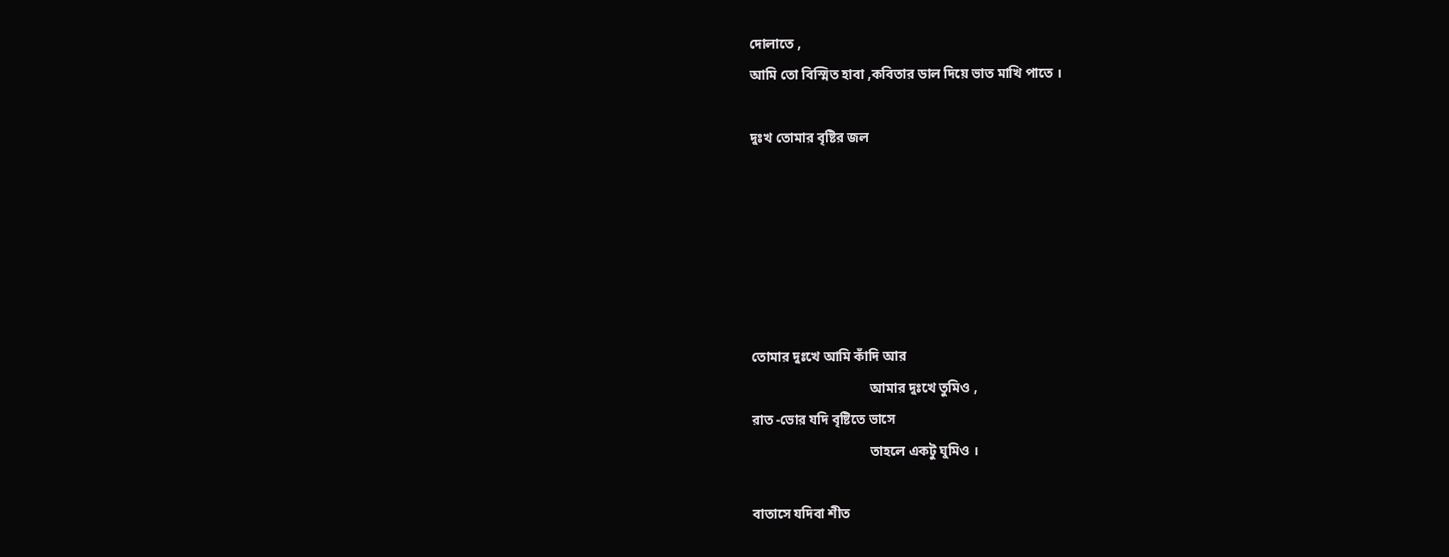দোলাতে ,
আমি তো বিস্মিত হাবা ,কবিতার ডাল দিয়ে ভাত মাখি পাতে ।

দুঃখ তোমার বৃষ্টির জল






তোমার দুঃখে আমি কাঁদি আর
                                   আমার দুঃখে তুমিও ,
রাত -ভোর যদি বৃষ্টিতে ভাসে
                                   তাহলে একটু ঘুমিও ।

বাতাসে যদিবা শীত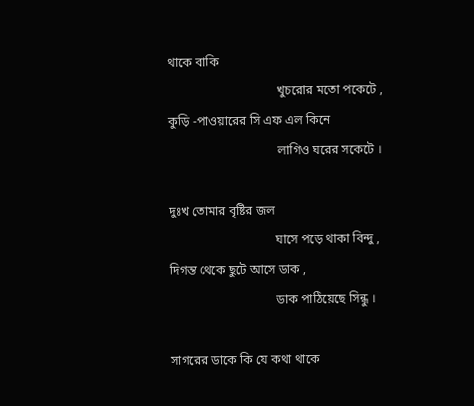থাকে বাকি
                                   খুচরোর মতো পকেটে ,
কুড়ি -পাওয়ারের সি এফ এল কিনে
                                   লাগিও ঘরের সকেটে ।

দুঃখ তোমার বৃষ্টির জল
                                  ঘাসে পড়ে থাকা বিন্দু ,
দিগন্ত থেকে ছুটে আসে ডাক ,
                                  ডাক পাঠিয়েছে সিন্ধু ।

সাগরের ডাকে কি যে কথা থাকে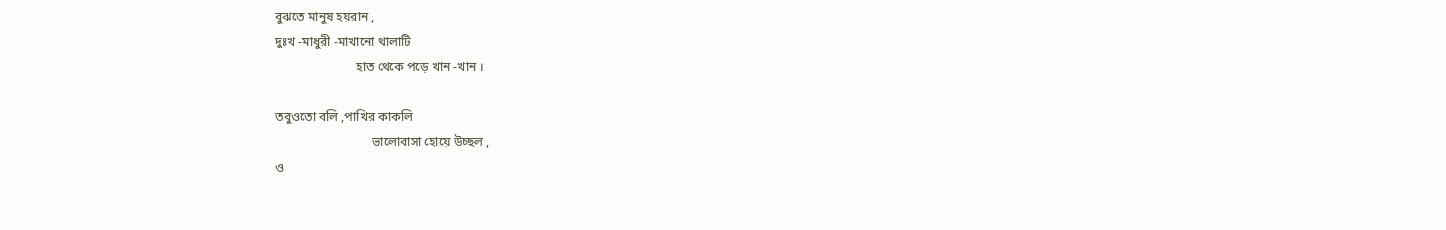বুঝতে মানুষ হয়রান ,
দুঃখ -মাধুরী -মাখানো থালাটি
                          হাত থেকে পড়ে খান -খান ।

তবুওতো বলি ,পাখির কাকলি
                               ভালোবাসা হোয়ে উচ্ছল ,
ও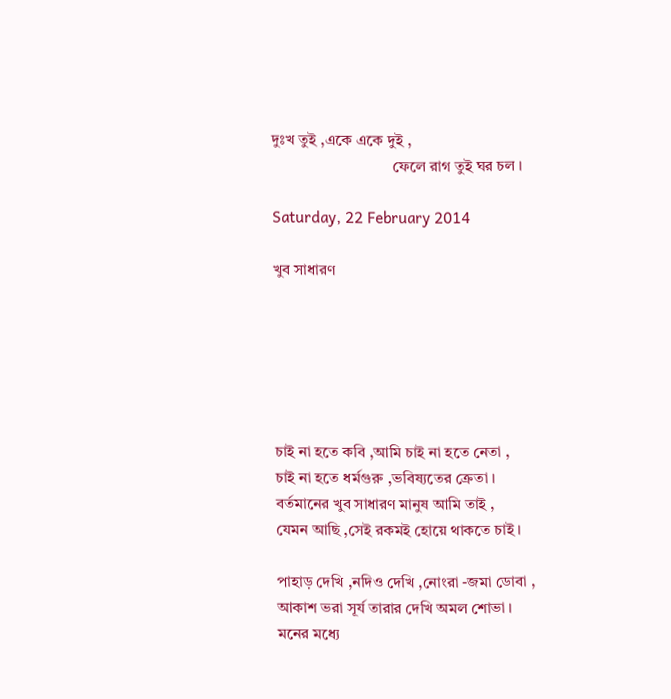দুঃখ তুই ,একে একে দুই ,
                               ফেলে রাগ তুই ঘর চল ।

Saturday, 22 February 2014

খুব সাধারণ






চাই না হতে কবি ,আমি চাই না হতে নেতা ,
চাই না হতে ধর্মগুরু ,ভবিষ্যতের ক্রেতা ।
বর্তমানের খুব সাধারণ মানুষ আমি তাই ,
যেমন আছি ,সেই রকমই হোয়ে থাকতে চাই ।

পাহাড় দেখি ,নদিও দেখি ,নোংরা -জমা ডোবা ,
আকাশ ভরা সূর্য তারার দেখি অমল শোভা ।
মনের মধ্যে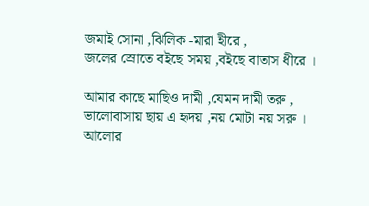জমাই সোনা ,ঝিলিক -মারা হীরে ,
জলের স্রোতে বইছে সময় ,বইছে বাতাস ধীরে ।

আমার কাছে মাছিও দামী ,যেমন দামী তরু ,
ভালোবাসায় ছায় এ হৃদয় ,নয় মোটা নয় সরু ।
আলোর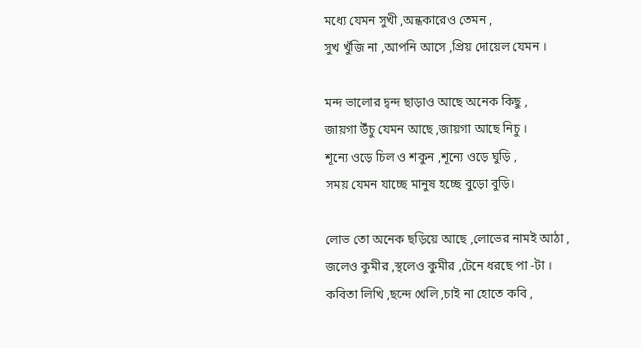মধ্যে যেমন সুখী ,অন্ধকারেও তেমন ,
সুখ খুঁজি না ,আপনি আসে ,প্রিয় দোয়েল যেমন ।

মন্দ ভালোর দ্বন্দ ছাড়াও আছে অনেক কিছু ,
জায়গা উঁচু যেমন আছে ,জায়গা আছে নিচু ।
শূন্যে ওড়ে চিল ও শকুন ,শূন্যে ওড়ে ঘুড়ি ,
সময় যেমন যাচ্ছে মানুষ হচ্ছে বুড়ো বুড়ি।

লোভ তো অনেক ছড়িয়ে আছে ,লোভের নামই আঠা ,
জলেও কুমীর ,স্থলেও কুমীর ,টেনে ধরছে পা -টা ।
কবিতা লিখি ,ছন্দে খেলি ,চাই না হোতে কবি ,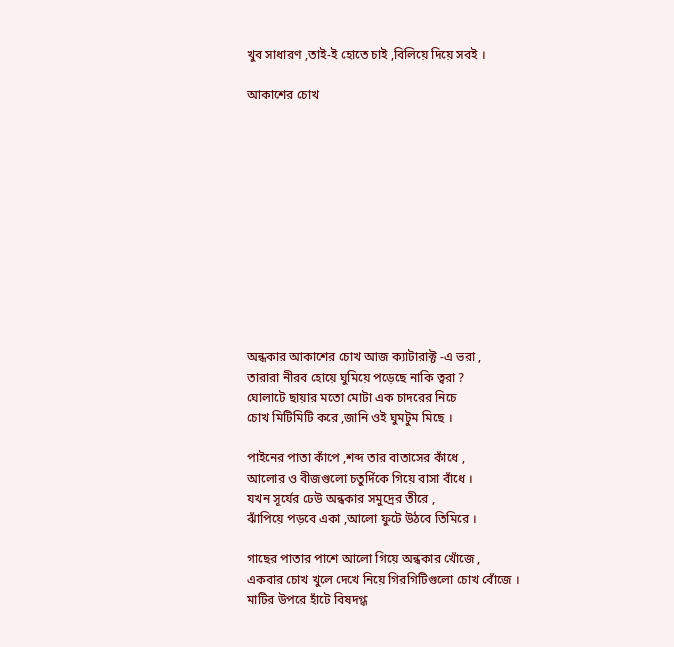খুব সাধারণ ,তাই-ই হোতে চাই ,বিলিয়ে দিয়ে সবই ।

আকাশের চোখ












অন্ধকার আকাশের চোখ আজ ক্যাটারাক্ট -এ ভরা ,
তারারা নীরব হোয়ে ঘুমিয়ে পড়েছে নাকি ত্বরা ?
ঘোলাটে ছায়ার মতো মোটা এক চাদরের নিচে
চোখ মিটিমিটি করে ,জানি ওই ঘুমটুম মিছে ।

পাইনের পাতা কাঁপে ,শব্দ তার বাতাসের কাঁধে ,
আলোর ও বীজগুলো চতুর্দিকে গিয়ে বাসা বাঁধে ।
যখন সূর্যের ঢেউ অন্ধকার সমুদ্রের তীরে ,
ঝাঁপিয়ে পড়বে একা ,আলো ফুটে উঠবে তিমিরে ।

গাছের পাতার পাশে আলো গিয়ে অন্ধকার খোঁজে ,
একবার চোখ খুলে দেখে নিয়ে গিরগিটিগুলো চোখ বোঁজে ।
মাটির উপরে হাঁটে বিষদগ্ধ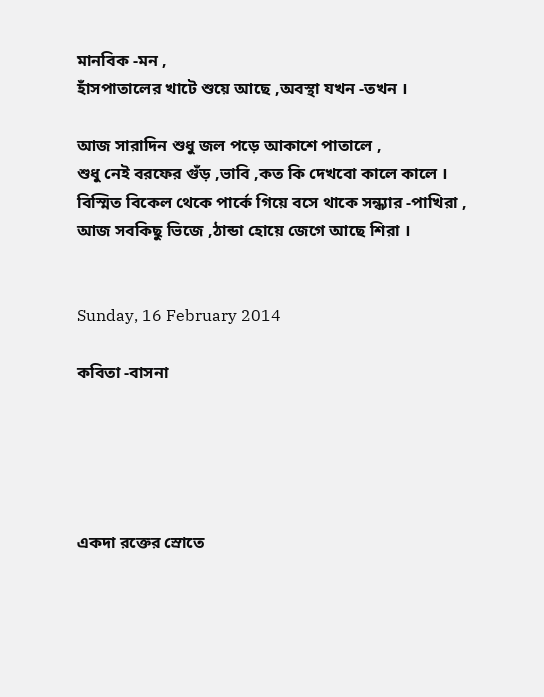মানবিক -মন ,
হাঁসপাতালের খাটে শুয়ে আছে ,অবস্থা যখন -তখন ।

আজ সারাদিন শুধু জল পড়ে আকাশে পাতালে ,
শুধু নেই বরফের গুঁড় ,ভাবি ,কত কি দেখবো কালে কালে ।
বিস্মিত বিকেল থেকে পার্কে গিয়ে বসে থাকে সন্ধ্যার -পাখিরা ,
আজ সবকিছু ভিজে ,ঠান্ডা হোয়ে জেগে আছে শিরা ।


Sunday, 16 February 2014

কবিতা -বাসনা





একদা রক্তের স্রোতে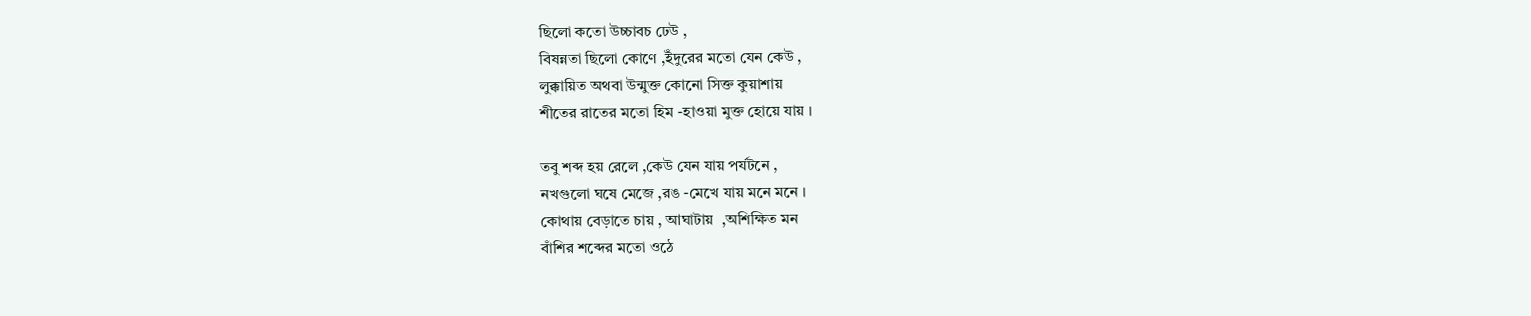ছিলো কতো উচ্চাবচ ঢেউ ,
বিষন্নতা ছিলো কোণে ,ইঁদুরের মতো যেন কেউ ,
লুক্কায়িত অথবা উন্মুক্ত কোনো সিক্ত কুয়াশায়
শীতের রাতের মতো হিম -হাওয়া মুক্ত হোয়ে যায় ।

তবু শব্দ হয় রেলে ,কেউ যেন যায় পর্যটনে ,
নখগুলো ঘষে মেজে ,রঙ -মেখে যায় মনে মনে ।
কোথায় বেড়াতে চায় , আঘাটায়  ,অশিক্ষিত মন
বাঁশির শব্দের মতো ওঠে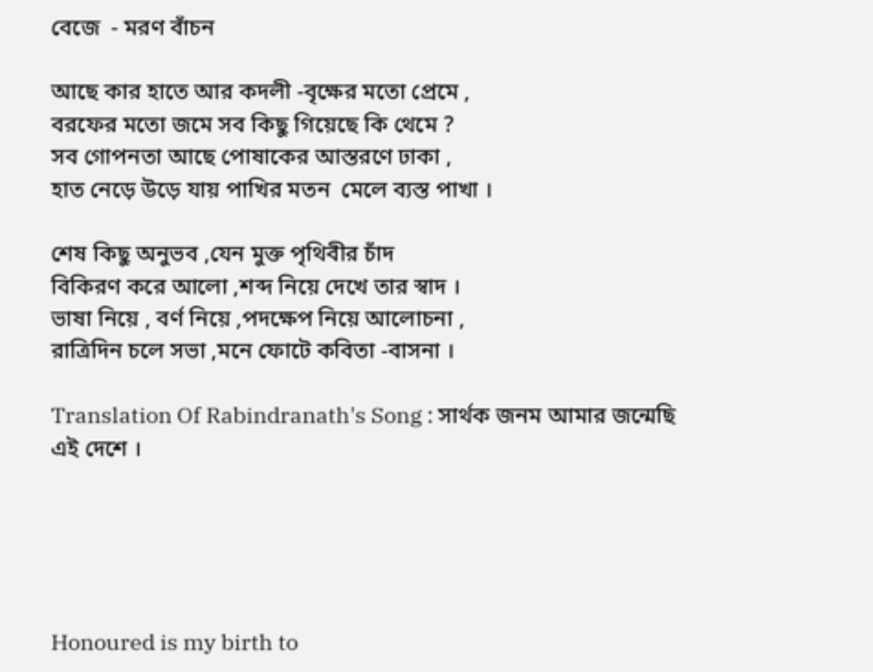বেজে  - মরণ বাঁচন

আছে কার হাতে আর কদলী -বৃক্ষের মতো প্রেমে ,
বরফের মতো জমে সব কিছু গিয়েছে কি থেমে ?
সব গোপনতা আছে পোষাকের আস্তরণে ঢাকা ,
হাত নেড়ে উড়ে যায় পাখির মতন  মেলে ব্যস্ত পাখা ।

শেষ কিছু অনুভব ,যেন মুক্ত পৃথিবীর চাঁদ
বিকিরণ করে আলো ,শব্দ নিয়ে দেখে তার স্বাদ ।
ভাষা নিয়ে , বর্ণ নিয়ে ,পদক্ষেপ নিয়ে আলোচনা ,
রাত্রিদিন চলে সভা ,মনে ফোটে কবিতা -বাসনা ।

Translation Of Rabindranath's Song : সার্থক জনম আমার জন্মেছি এই দেশে ।





Honoured is my birth to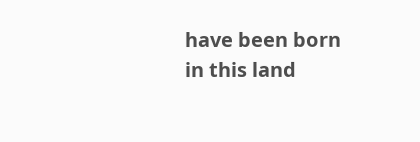have been born in this land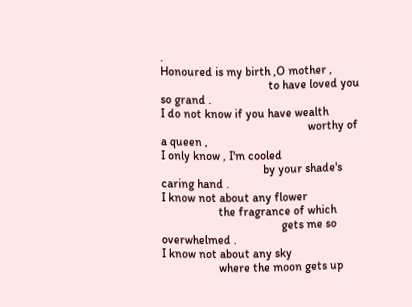.
Honoured is my birth ,O mother ,
                                    to have loved you so grand .
I do not know if you have wealth
                                                 worthy of a queen ,
I only know , I'm cooled
                                  by your shade's caring hand .
I know not about any flower
                   the fragrance of which
                                        gets me so overwhelmed .
I know not about any sky
                   where the moon gets up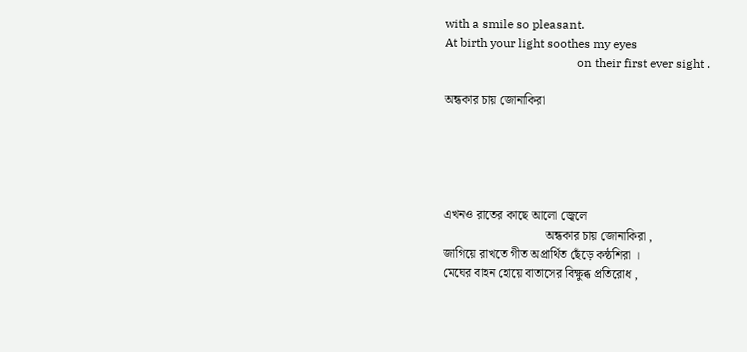with a smile so pleasant.
At birth your light soothes my eyes
                                            on their first ever sight .

অন্ধকার চায় জোনাকিরা





এখনও রাতের কাছে আলো জ্বেলে
                                 অন্ধকার চায় জোনাকিরা ,
জাগিয়ে রাখতে গীত অপ্রার্থিত ছেঁড়ে কন্ঠশিরা ।
মেঘের বাহন হোয়ে বাতাসের বিক্ষুব্ধ প্রতিরোধ ,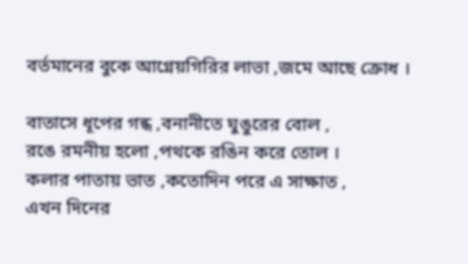বর্তমানের বুকে আগ্নেয়গিরির লাভা ,জমে আছে ক্রোধ ।

বাতাসে ধূপের গন্ধ ,বনানীতে ঘুঙুরের বোল ,
রঙে রমনীয় হলো ,পথকে রঙিন করে তোল ।
কলার পাতায় ভাত ,কতোদিন পরে এ সাক্ষাত ,
এখন দিনের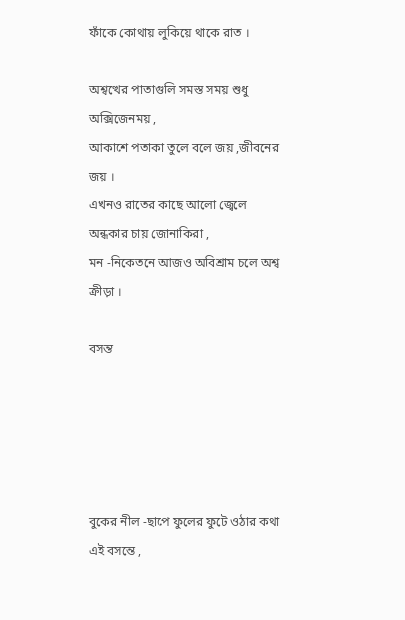ফাঁকে কোথায় লুকিয়ে থাকে রাত ।

অশ্বত্থের পাতাগুলি সমস্ত সময় শুধু অক্সিজেনময় ,
আকাশে পতাকা তুলে বলে জয় ,জীবনের জয় ।
এখনও রাতের কাছে আলো জ্বেলে অন্ধকার চায় জোনাকিরা ,
মন -নিকেতনে আজও অবিশ্রাম চলে অশ্ব ক্রীড়া ।

বসন্ত





বুকের নীল -ছাপে ফুলের ফুটে ওঠার কথা এই বসন্তে ,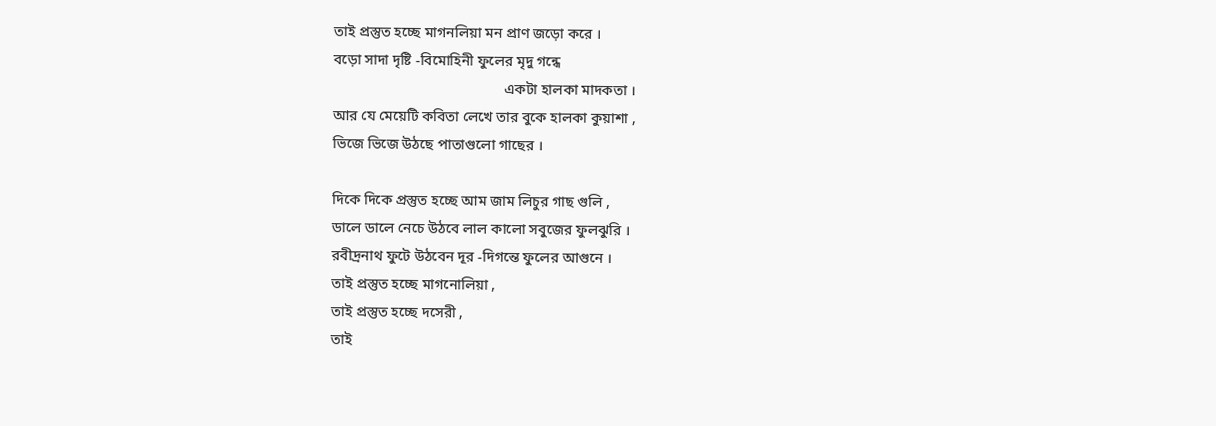তাই প্রস্তুত হচ্ছে মাগনলিয়া মন প্রাণ জড়ো করে ।
বড়ো সাদা দৃষ্টি -বিমোহিনী ফুলের মৃদু গন্ধে
                                               একটা হালকা মাদকতা ।
আর যে মেয়েটি কবিতা লেখে তার বুকে হালকা কুয়াশা ,
ভিজে ভিজে উঠছে পাতাগুলো গাছের ।

দিকে দিকে প্রস্তুত হচ্ছে আম জাম লিচুর গাছ গুলি ,
ডালে ডালে নেচে উঠবে লাল কালো সবুজের ফুলঝুরি ।
রবীদ্রনাথ ফুটে উঠবেন দূর -দিগন্তে ফুলের আগুনে ।
তাই প্রস্তুত হচ্ছে মাগনোলিয়া ,
তাই প্রস্তুত হচ্ছে দসেরী ,
তাই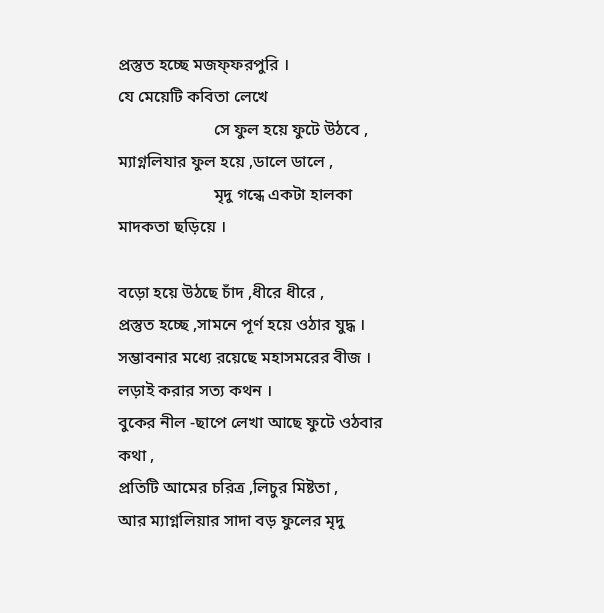প্রস্তুত হচ্ছে মজফ্ফরপুরি ।
যে মেয়েটি কবিতা লেখে
                       সে ফুল হয়ে ফুটে উঠবে ,
ম্যাগ্নলিযার ফুল হয়ে ,ডালে ডালে ,
                       মৃদু গন্ধে একটা হালকা মাদকতা ছড়িয়ে ।

বড়ো হয়ে উঠছে চাঁদ ,ধীরে ধীরে ,
প্রস্তুত হচ্ছে ,সামনে পূর্ণ হয়ে ওঠার যুদ্ধ ।
সম্ভাবনার মধ্যে রয়েছে মহাসমরের বীজ ।
লড়াই করার সত্য কথন ।
বুকের নীল -ছাপে লেখা আছে ফুটে ওঠবার কথা ,
প্রতিটি আমের চরিত্র ,লিচুর মিষ্টতা ,
আর ম্যাগ্নলিয়ার সাদা বড় ফুলের মৃদু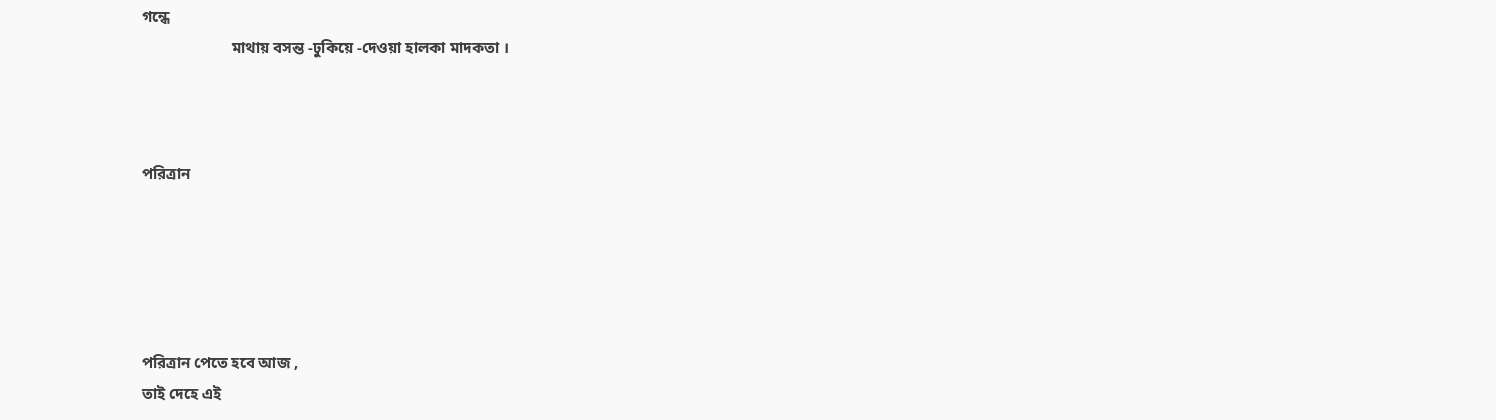গন্ধে
                       মাথায় বসন্ত -ঢুকিয়ে -দেওয়া হালকা মাদকতা ।



পরিত্রান





পরিত্রান পেতে হবে আজ ,
তাই দেহে এই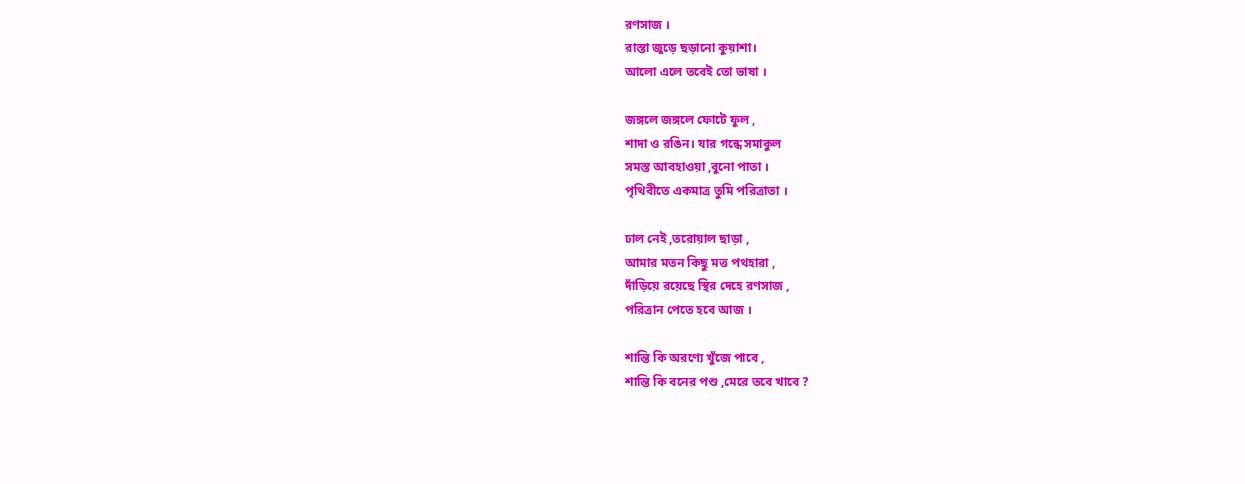রণসাজ ।
রাস্তা জুড়ে ছড়ানো কুয়াশা।
আলো এলে তবেই তো ভাষা ।

জঙ্গলে জঙ্গলে ফোটে ফুল ,
শাদা ও রঙিন। যার গন্ধে সমাকুল
সমস্ত আবহাওয়া ,বুনো পাতা ।
পৃথিবীতে একমাত্র তুমি পরিত্রাতা ।

ঢাল নেই ,তরোয়াল ছাড়া ,
আমার মতন কিছু মত্ত পথহারা ,
দাঁড়িয়ে রয়েছে স্থির দেহে রণসাজ ,
পরিত্রান পেতে হবে আজ ।

শান্তি কি অরণ্যে খুঁজে পাবে ,
শান্তি কি বনের পশু ,মেরে তবে খাবে ?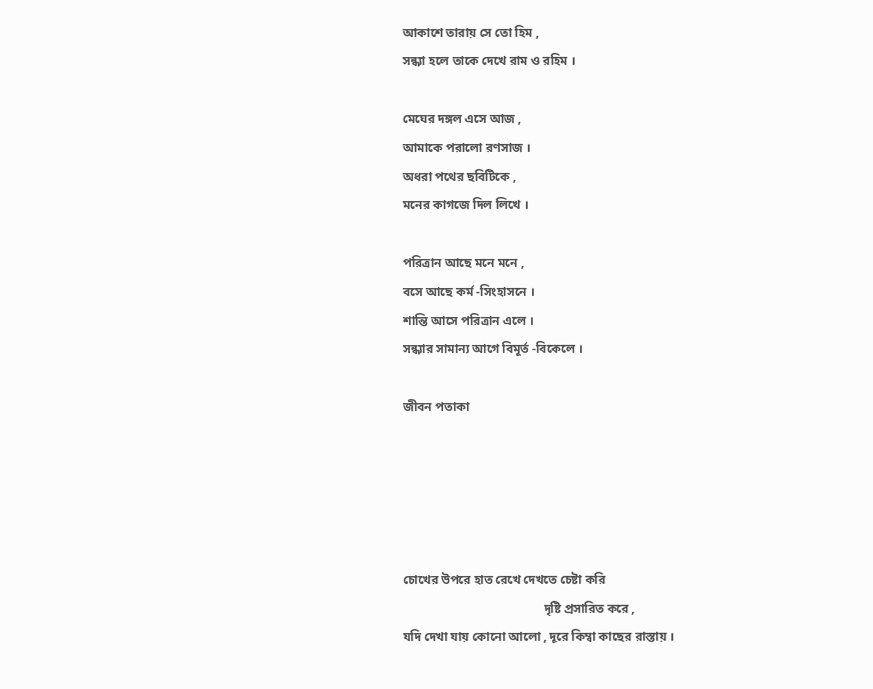আকাশে তারায় সে তো হিম ,
সন্ধ্যা হলে তাকে দেখে রাম ও রহিম ।

মেঘের দঙ্গল এসে আজ ,
আমাকে পরালো রণসাজ ।
অধরা পথের ছবিটিকে ,
মনের কাগজে দিল লিখে ।

পরিত্রান আছে মনে মনে ,
বসে আছে কর্ম -সিংহাসনে ।
শান্তি আসে পরিত্রান এলে ।
সন্ধ্যার সামান্য আগে বিমূর্ত -বিকেলে ।

জীবন পতাকা





চোখের উপরে হাত রেখে দেখতে চেষ্টা করি
                                             দৃষ্টি প্রসারিত করে ,
যদি দেখা যায় কোনো আলো , দূরে কিম্বা কাছের রাস্তায় ।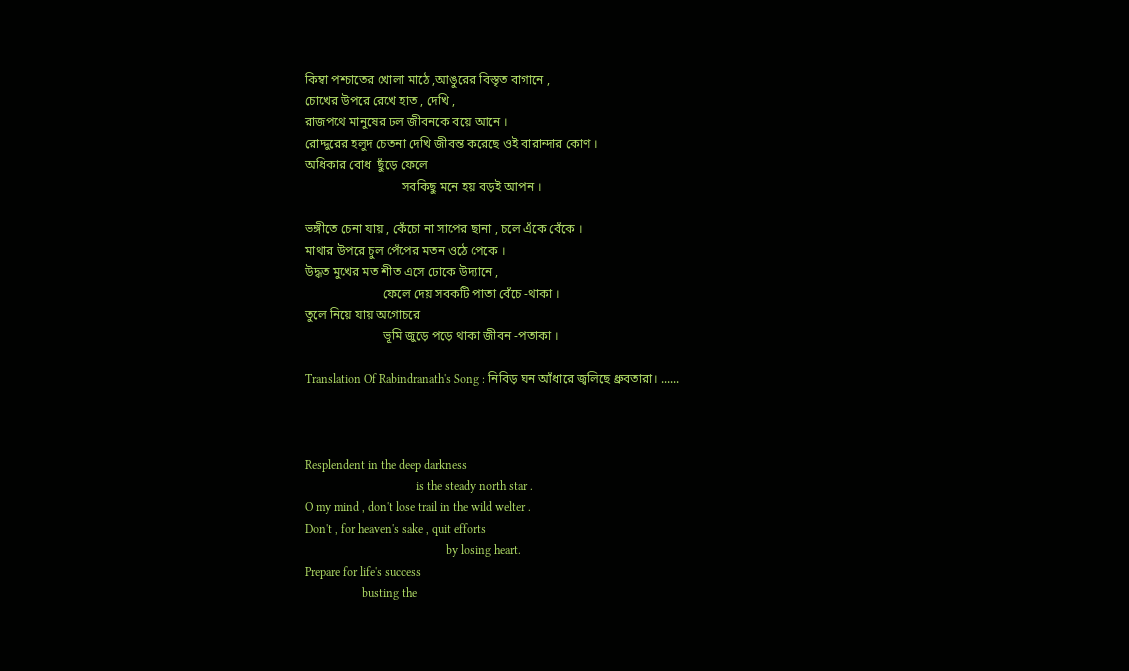কিম্বা পশ্চাতের খোলা মাঠে ,আঙুরের বিস্তৃত বাগানে ,
চোখের উপরে রেখে হাত , দেখি ,
রাজপথে মানুষের ঢল জীবনকে বয়ে আনে ।
রোদ্দুরের হলুদ চেতনা দেখি জীবন্ত করেছে ওই বারান্দার কোণ ।
অধিকার বোধ  ছুঁড়ে ফেলে
                               সবকিছু মনে হয় বড়ই আপন ।

ভঙ্গীতে চেনা যায় , কেঁচো না সাপের ছানা , চলে এঁকে বেঁকে ।
মাথার উপরে চুল পেঁপের মতন ওঠে পেকে ।
উদ্ধত মুখের মত শীত এসে ঢোকে উদ্যানে ,
                         ফেলে দেয় সবকটি পাতা বেঁচে -থাকা ।
তুলে নিয়ে যায় অগোচরে
                         ভূমি জুড়ে পড়ে থাকা জীবন -পতাকা ।

Translation Of Rabindranath's Song : নিবিড় ঘন আঁধারে জ্বলিছে ধ্রুবতারা। ......



Resplendent in the deep darkness
                                     is the steady north star .
O my mind , don't lose trail in the wild welter .
Don't , for heaven's sake , quit efforts
                                               by losing heart.
Prepare for life's success
                   busting the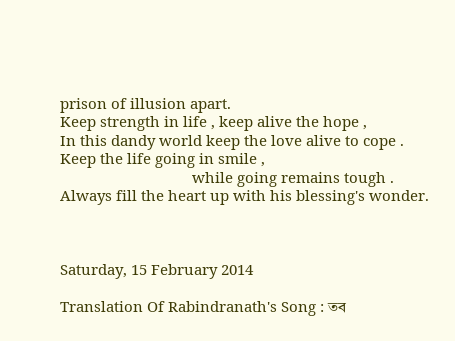prison of illusion apart.
Keep strength in life , keep alive the hope ,
In this dandy world keep the love alive to cope .
Keep the life going in smile ,
                                 while going remains tough .
Always fill the heart up with his blessing's wonder.



Saturday, 15 February 2014

Translation Of Rabindranath's Song : তব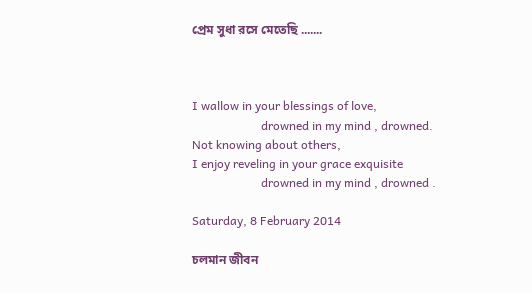প্রেম সুধা রসে মেতেছি .......



I wallow in your blessings of love,
                       drowned in my mind , drowned.
Not knowing about others,
I enjoy reveling in your grace exquisite
                       drowned in my mind , drowned .

Saturday, 8 February 2014

চলমান জীবন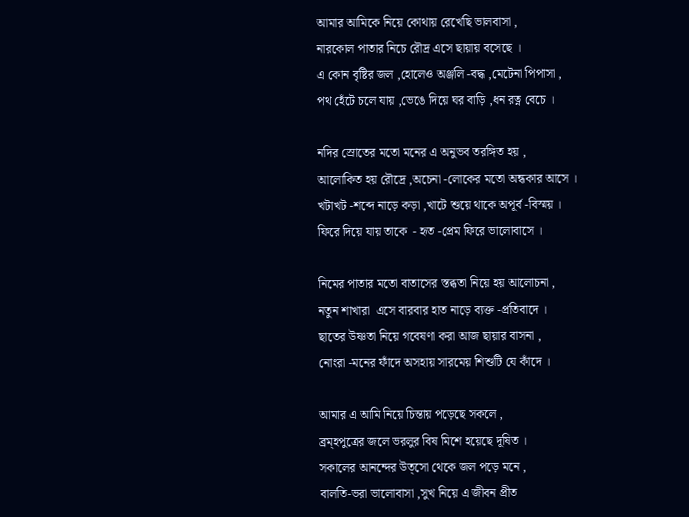আমার আমিকে নিয়ে কোথায় রেখেছি ভালবাসা ,
নারকোল পাতার নিচে রৌদ্র এসে ছায়ায় বসেছে ।
এ কোন বৃষ্টির জল ,হোলেও অঞ্জলি -বদ্ধ ,মেটেনা পিপাসা ,
পথ হেঁটে চলে যায় ,ভেঙে দিয়ে ঘর বাড়ি ,ধন রত্ন বেচে ।

নদির স্রোতের মতো মনের এ অনুভব তরঙ্গিত হয় ,
আলোকিত হয় রৌদ্রে ,অচেনা -লোকের মতো অন্ধকার আসে ।
খটাখট -শব্দে নাড়ে কড়া ,খাটে শুয়ে থাকে অপূর্ব -বিস্ময় ।
ফিরে দিয়ে যায় তাকে  - হৃত -প্রেম ফিরে ভালোবাসে ।

নিমের পাতার মতো বাতাসের স্তব্ধতা নিয়ে হয় আলোচনা ,
নতুন শাখারা  এসে বারবার হাত নাড়ে ব্যক্ত -প্রতিবাদে ।
ছাতের উষ্ণতা নিয়ে গবেষণা করা আজ ছায়ার বাসনা ,
নোংরা -মনের ফাঁদে অসহায় সারমেয় শিশুটি যে কাঁদে ।

আমার এ আমি নিয়ে চিন্তায় পড়েছে সকলে ,
ব্রম্হপুত্রের জলে ভরলুর বিষ মিশে হয়েছে দূষিত ।
সকালের আনন্দের উত্সো থেকে জল পড়ে মনে ,
বালতি-ভরা ভালোবাসা ,সুখ নিয়ে এ জীবন প্রীত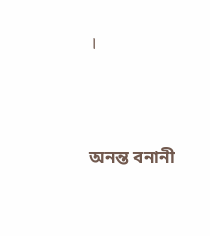।



অনন্ত বনানী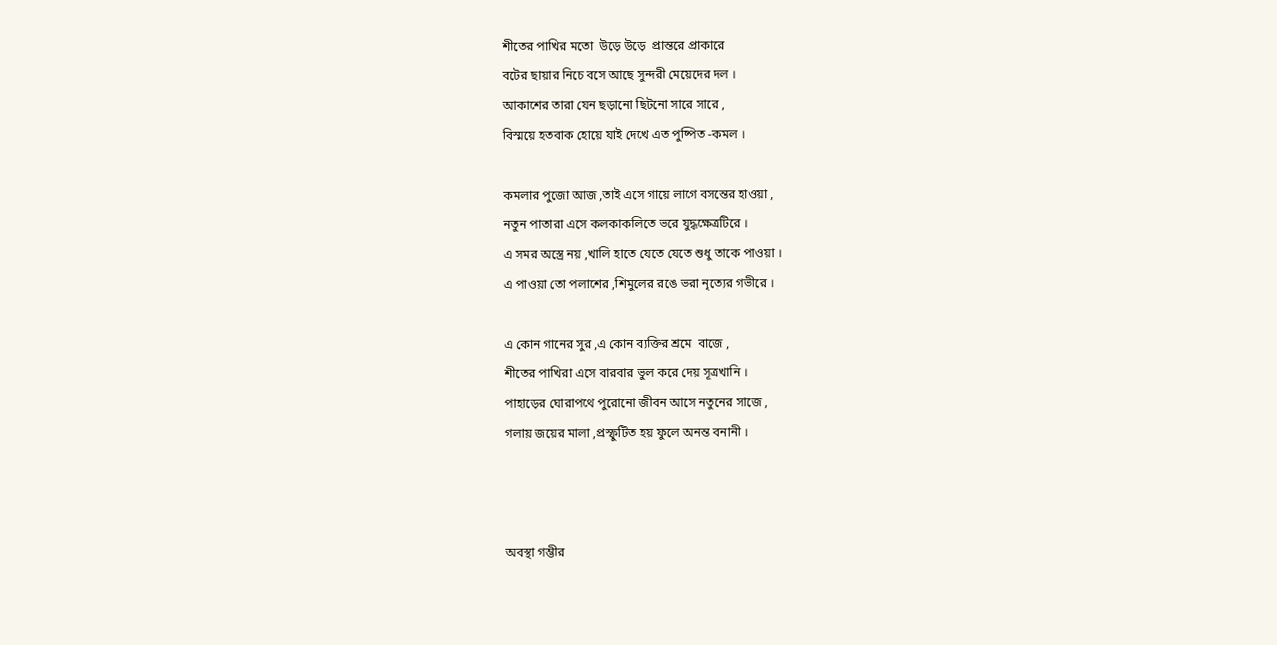শীতের পাখির মতো  উড়ে উড়ে  প্রান্তরে প্রাকারে
বটের ছায়ার নিচে বসে আছে সুন্দরী মেয়েদের দল ।
আকাশের তারা যেন ছড়ানো ছিটনো সারে সারে ,
বিস্ময়ে হতবাক হোয়ে যাই দেখে এত পুষ্পিত -কমল ।

কমলার পুজো আজ ,তাই এসে গায়ে লাগে বসন্তের হাওয়া ,
নতুন পাতারা এসে কলকাকলিতে ভরে যুদ্ধক্ষেত্রটিরে ।
এ সমর অস্ত্রে নয় ,খালি হাতে যেতে যেতে শুধু তাকে পাওয়া ।
এ পাওয়া তো পলাশের ,শিমুলের রঙে ভরা নৃত্যের গভীরে ।

এ কোন গানের সুর ,এ কোন ব্যক্তির শ্রমে  বাজে ,
শীতের পাখিরা এসে বারবার ভুল করে দেয় সূত্রখানি ।
পাহাড়ের ঘোরাপথে পুরোনো জীবন আসে নতুনের সাজে ,
গলায় জয়ের মালা ,প্রস্ফুটিত হয় ফুলে অনন্ত বনানী ।



অবস্থা গম্ভীর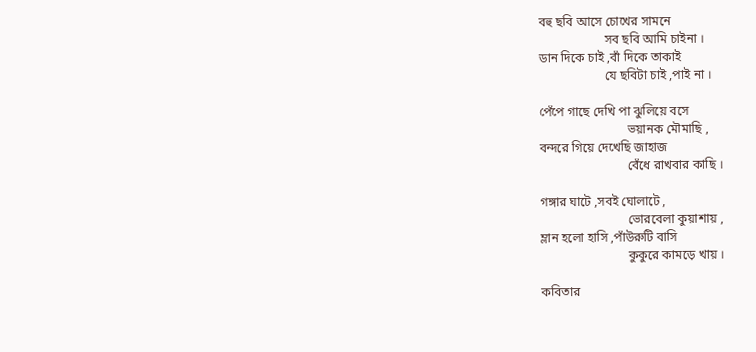বহু ছবি আসে চোখের সামনে
                     সব ছবি আমি চাইনা ।
ডান দিকে চাই ,বাঁ দিকে তাকাই
                     যে ছবিটা চাই ,পাই না ।

পেঁপে গাছে দেখি পা ঝুলিয়ে বসে
                            ভয়ানক মৌমাছি ,
বন্দরে গিয়ে দেখেছি জাহাজ
                            বেঁধে রাখবার কাছি ।

গঙ্গার ঘাটে ,সবই ঘোলাটে ,
                            ভোরবেলা কুয়াশায় ,
ম্লান হলো হাসি ,পাঁউরুটি বাসি
                            কুকুরে কামড়ে খায় ।

কবিতার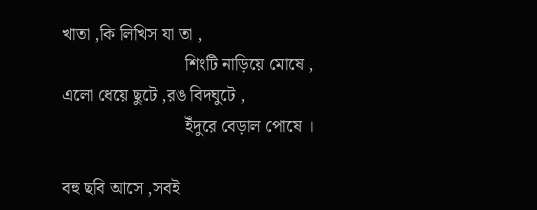খাতা ,কি লিখিস যা তা ,
                            শিংটি নাড়িয়ে মোষে ,
এলো ধেয়ে ছুটে ,রঙ বিদঘুটে ,
                            ইঁদুরে বেড়াল পোষে ।

বহু ছবি আসে ,সবই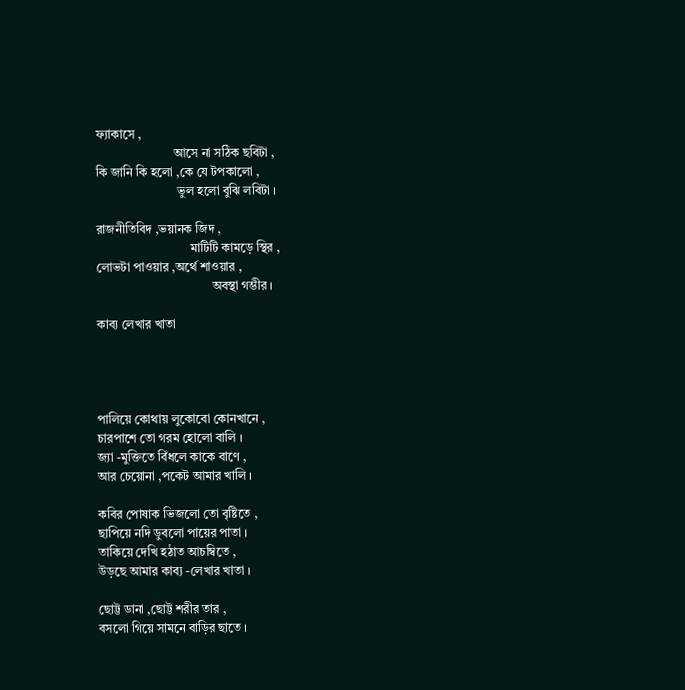ফ্যাকাসে ,
                         আসে না সঠিক ছবিটা ,
কি জানি কি হলো ,কে যে টপকালো ,
                          ভুল হলো বুঝি লবিটা ।

রাজনীতিবিদ ,ভয়ানক জিদ ,
                              মাটিটি কামড়ে স্থির ,
লোভটা পাওয়ার ,অর্থে শাওয়ার ,
                                     অবস্থা গম্ভীর ।

কাব্য লেখার খাতা




পালিয়ে কোথায় লুকোবো কোনখানে ,
চারপাশে তো গরম হোলো বালি ।
জ্যা -মুক্তিতে বিঁধলে কাকে বাণে ,
আর চেয়োনা ,পকেট আমার খালি ।

কবির পোষাক ভিজলো তো বৃষ্টিতে ,
ছাপিয়ে নদি ডুবলো পায়ের পাতা ।
তাকিয়ে দেখি হঠাত আচম্বিতে ,
উড়ছে আমার কাব্য -লেখার খাতা ।

ছোট্ট ডানা ,ছোট্ট শরীর তার ,
বসলো গিয়ে সামনে বাড়ির ছাতে ।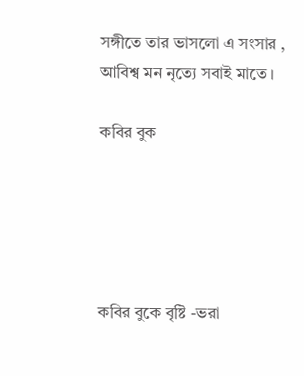সঙ্গীতে তার ভাসলো এ সংসার ,
আবিশ্ব মন নৃত্যে সবাই মাতে ।

কবির বুক





কবির বুকে বৃষ্টি -ভরা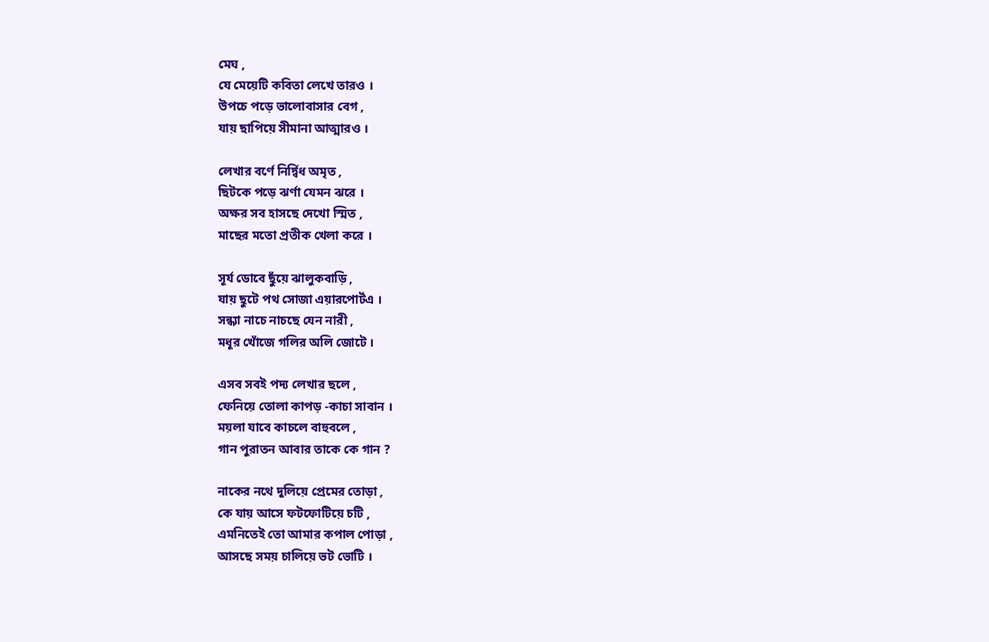মেঘ ,
যে মেয়েটি কবিতা লেখে তারও ।
উপচে পড়ে ভালোবাসার বেগ ,
যায় ছাপিয়ে সীমানা আত্মারও ।

লেখার বর্ণে নির্দ্বিধ অমৃত ,
ছিটকে পড়ে ঝর্ণা যেমন ঝরে ।
অক্ষর সব হাসছে দেখো স্মিত ,
মাছের মতো প্রতীক খেলা করে ।

সূর্য ডোবে ছুঁয়ে ঝালুকবাড়ি ,
যায় ছুটে পথ সোজা এয়ারপোর্টএ ।
সন্ধ্যা নাচে নাচছে যেন নারী ,
মধূর খোঁজে গলির অলি জোটে ।

এসব সবই পদ্য লেখার ছলে ,
ফেনিয়ে তোলা কাপড় -কাচা সাবান ।
ময়লা যাবে কাচলে বাহুবলে ,
গান পুরাতন আবার তাকে কে গান ?

নাকের নথে দুলিয়ে প্রেমের তোড়া ,
কে যায় আসে ফটফোটিয়ে চটি ,
এমনিতেই তো আমার কপাল পোড়া ,
আসছে সময় চালিয়ে ভট ভোটি ।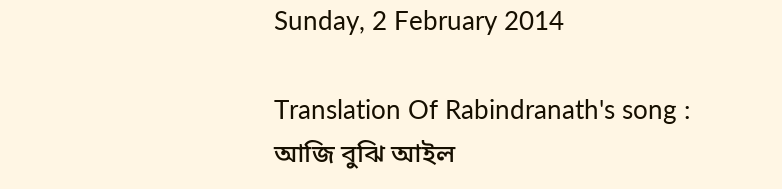Sunday, 2 February 2014

Translation Of Rabindranath's song : আজি বুঝি আইল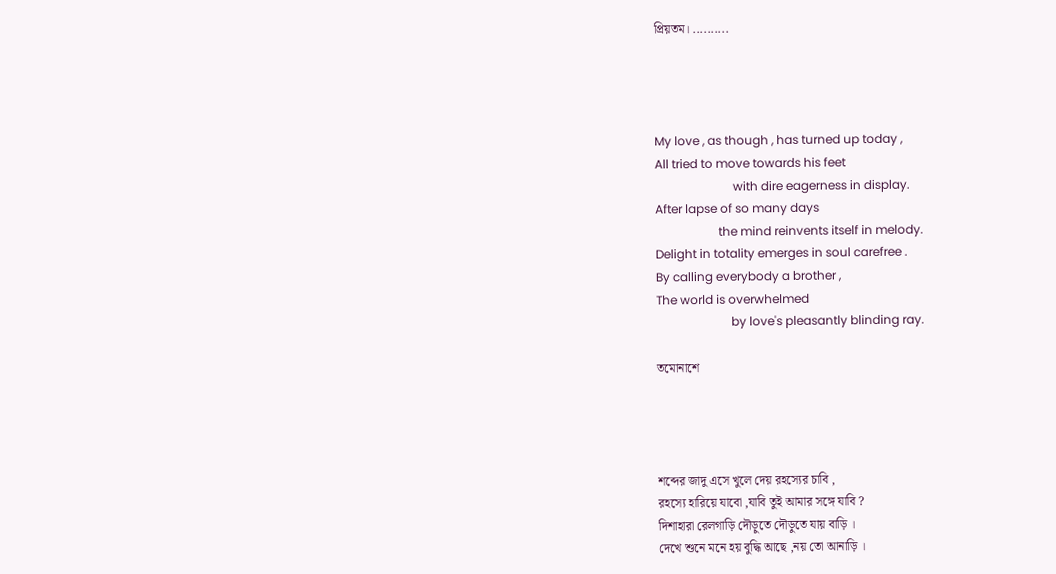প্রিয়তম। ..........




My love , as though , has turned up today ,
All tried to move towards his feet
                          with dire eagerness in display.
After lapse of so many days
                     the mind reinvents itself in melody.
Delight in totality emerges in soul carefree .
By calling everybody a brother ,
The world is overwhelmed
                         by love's pleasantly blinding ray.

তমোনাশে




শব্দের জাদু এসে খুলে দেয় রহস্যের চাবি ,
রহস্যে হারিয়ে যাবো ,যাবি তুই আমার সঙ্গে যাবি ?
দিশাহারা রেলগাড়ি দৌড়ুতে দৌড়ুতে যায় বাড়ি ।
দেখে শুনে মনে হয় বুদ্ধি আছে ,নয় তো আনাড়ি ।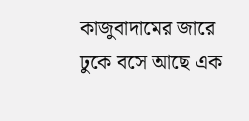কাজুবাদামের জারে ঢুকে বসে আছে এক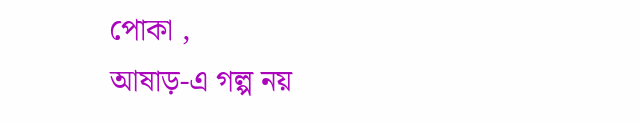পোকা ,
আষাড়-এ গল্প নয়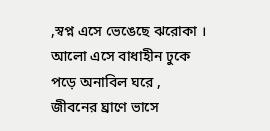,স্বপ্ন এসে ভেঙেছে ঝরোকা ।
আলো এসে বাধাহীন ঢুকে পড়ে অনাবিল ঘরে ,
জীবনের ঘ্রাণে ভাসে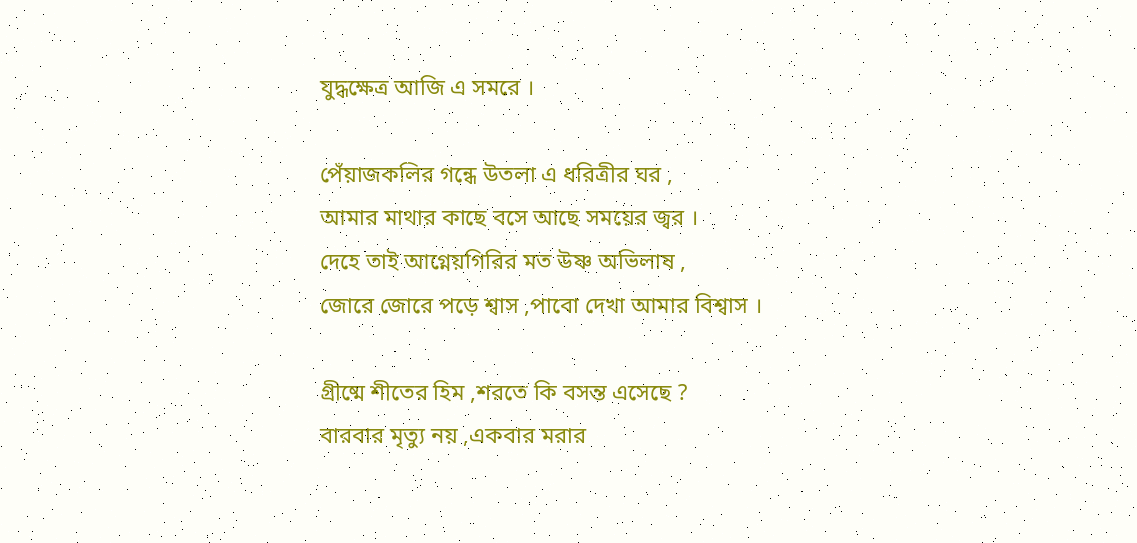যুদ্ধক্ষেত্র আজি এ সমরে ।

পেঁয়াজকলির গন্ধে উতলা এ ধরিত্রীর ঘর ,
আমার মাথার কাছে বসে আছে সময়ের জ্বর ।
দেহে তাই আগ্নেয়গিরির মত উষ্ণ অভিলাষ ,
জোরে জোরে পড়ে শ্বাস ,পাবো দেখা আমার বিশ্বাস ।

গ্রীষ্মে শীতের হিম ,শরতে কি বসন্ত এসেছে ?
বারবার মৃত্যু নয় ,একবার মরার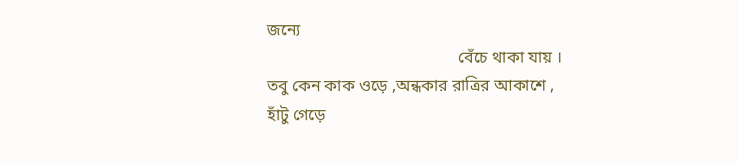জন্যে
                                              বেঁচে থাকা যায় ।
তবু কেন কাক ওড়ে ,অন্ধকার রাত্রির আকাশে ,
হাঁটু গেড়ে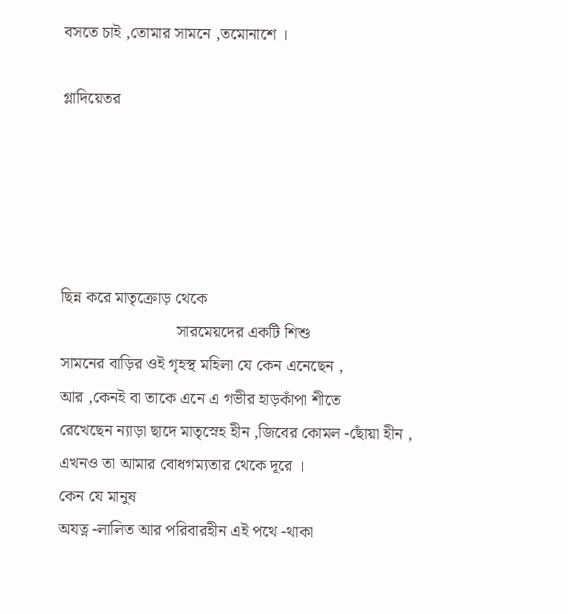বসতে চাই ,তোমার সামনে ,তমোনাশে ।

গ্লাদিয়েতর





ছিন্ন করে মাতৃক্রোড় থেকে
                            সারমেয়দের একটি শিশু
সামনের বাড়ির ওই গৃহস্থ মহিলা যে কেন এনেছেন ,
আর ,কেনই বা তাকে এনে এ গভীর হাড়কাঁপা শীতে
রেখেছেন ন্যাড়া ছাদে মাতৃস্নেহ হীন ,জিবের কোমল -ছোঁয়া হীন ,
এখনও তা আমার বোধগম্যতার থেকে দূরে ।
কেন যে মানুষ
অযত্ন -লালিত আর পরিবারহীন এই পথে -থাকা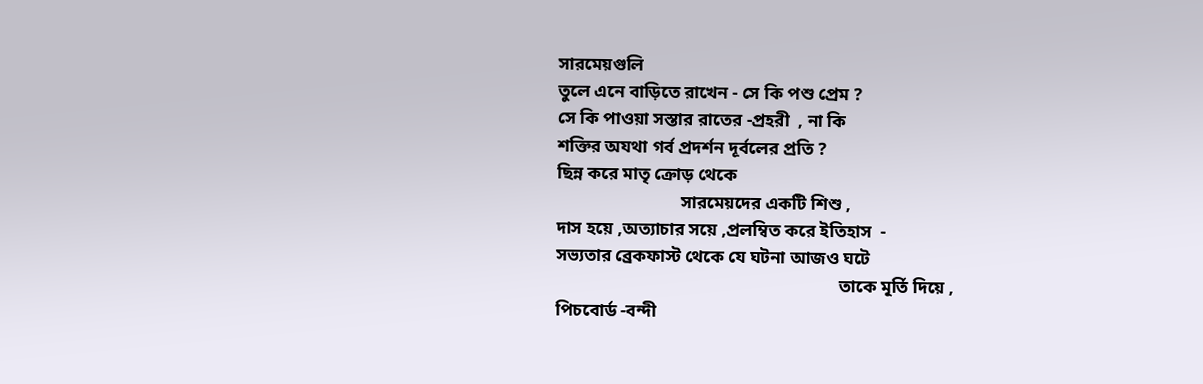সারমেয়গুলি
তুলে এনে বাড়িতে রাখেন - সে কি পশু প্রেম ?
সে কি পাওয়া সস্তার রাতের -প্রহরী  , না কি
শক্তির অযথা গর্ব প্রদর্শন দূর্বলের প্রতি ?
ছিন্ন করে মাতৃ ক্রোড় থেকে
                            সারমেয়দের একটি শিশু ,
দাস হয়ে ,অত্যাচার সয়ে ,প্রলম্বিত করে ইতিহাস  -
সভ্যতার ব্রেকফাস্ট থেকে যে ঘটনা আজও ঘটে
                                                                তাকে মূর্তি দিয়ে ,
পিচবোর্ড -বন্দী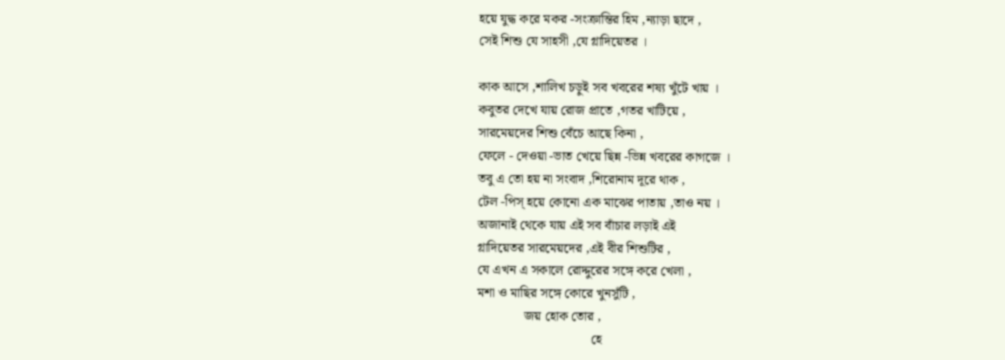হয়ে যুদ্ধ করে মকর -সংক্রান্তির হিম ,ন্যাড়া ছাদে ,
সেই শিশু যে সাহসী ,যে গ্লাদিয়েতর ।

কাক আসে ,শালিখ চড়ুই সব খবরের শষ্য খুঁটে খায় ।
কবুতর দেখে যায় রোজ প্রাতে ,গতর খাটিয়ে ,
সারমেয়দের শিশু বেঁচে আছে কিনা ,
ফেলে - দেওয়া -ভাত খেয়ে ছিন্ন -ভিন্ন খবরের কাগজে ।
তবু এ তো হয় না সংবাদ ,শিরোনাম দূরে থাক ,
টেল -পিস্ হয়ে কোনো এক মাঝের পাতায় ,তাও নয় ।
অজানাই থেকে যায় এই সব বাঁচার লড়াই এই
গ্লাদিয়েতর সারমেয়দের ,এই বীর শিশুটির ,
যে এখন এ সকালে রোদ্দুরের সঙ্গে করে খেলা ,
মশা ও মাছির সঙ্গে কোরে খুনসুঁটি ,
              জয় হোক তোর ,
                                  হে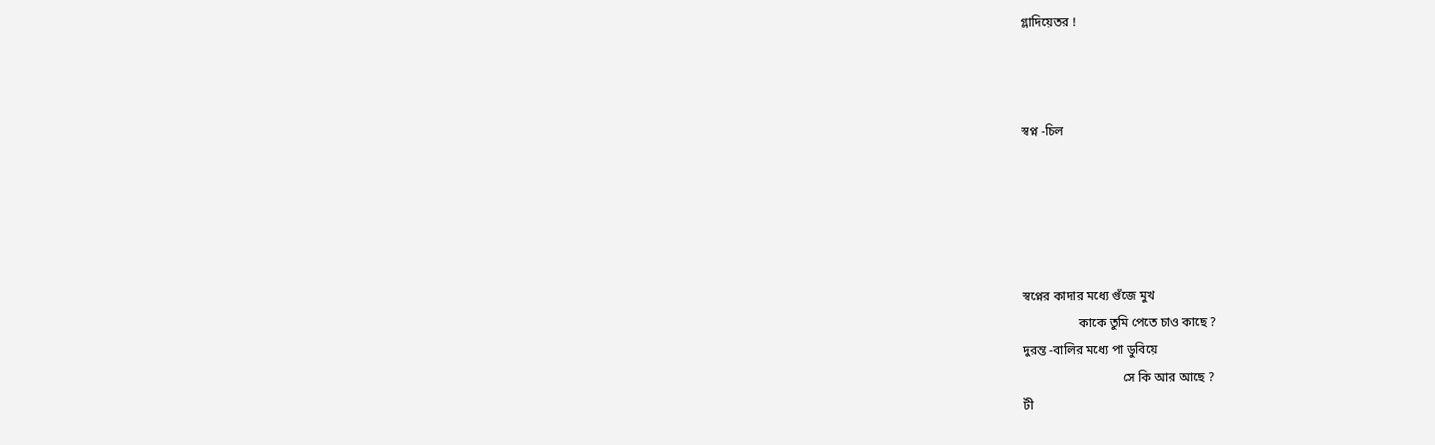গ্লাদিয়েতর !



স্বপ্ন -চিল





স্বপ্নের কাদার মধ্যে গুঁজে মুখ
                  কাকে তুমি পেতে চাও কাছে ?
দুরন্ত -বালির মধ্যে পা ডুবিয়ে
                                সে কি আর আছে ?
টী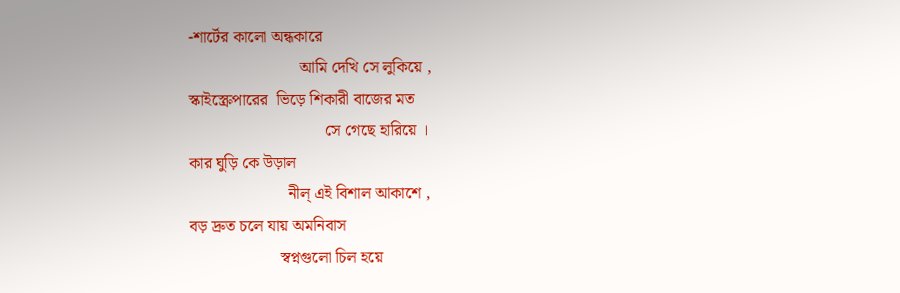-শার্টের কালো অন্ধকারে
                           আমি দেখি সে লুকিয়ে ,
স্কাইস্ক্রেপারের  ভিড়ে শিকারী বাজের মত
                                 সে গেছে হারিয়ে ।
কার ঘুড়ি কে উড়াল
                        নীল্ এই বিশাল আকাশে ,
বড় দ্রুত চলে যায় অমনিবাস
                      স্বপ্নগুলো চিল হয়ে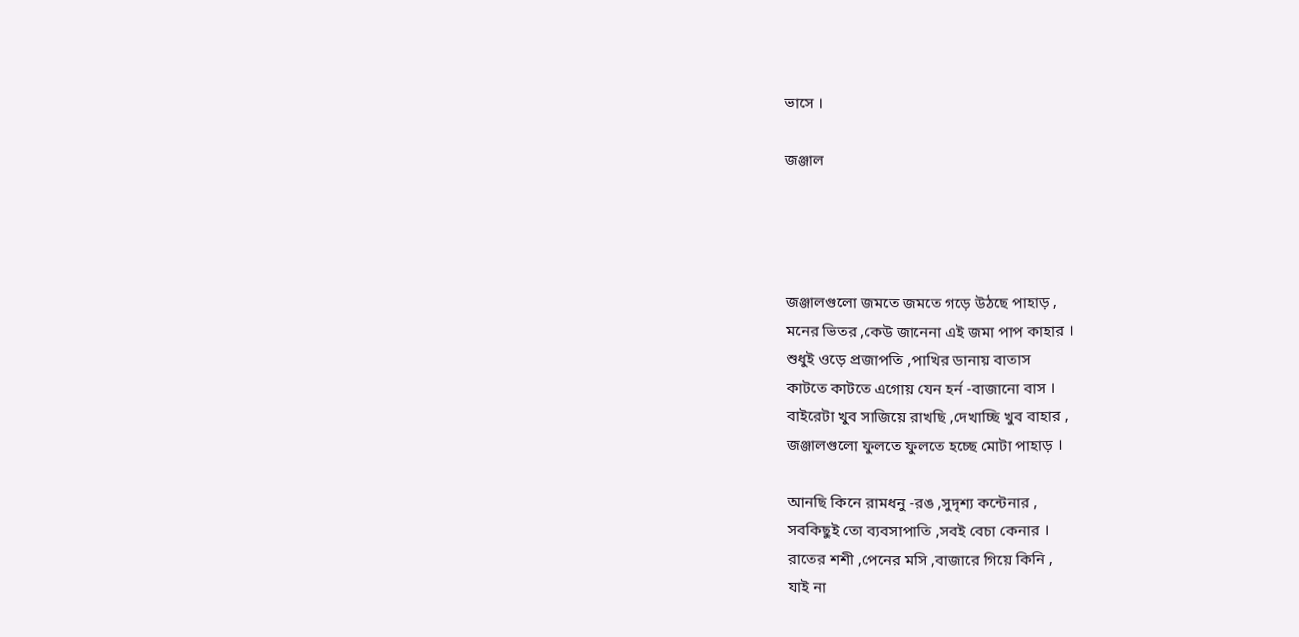ভাসে ।

জঞ্জাল




জঞ্জালগুলো জমতে জমতে গড়ে উঠছে পাহাড় ,
মনের ভিতর ,কেউ জানেনা এই জমা পাপ কাহার ।
শুধুই ওড়ে প্রজাপতি ,পাখির ডানায় বাতাস
কাটতে কাটতে এগোয় যেন হর্ন -বাজানো বাস ।
বাইরেটা খুব সাজিয়ে রাখছি ,দেখাচ্ছি খুব বাহার ,
জঞ্জালগুলো ফুলতে ফুলতে হচ্ছে মোটা পাহাড় ।

আনছি কিনে রামধনু -রঙ ,সুদৃশ্য কন্টেনার ,
সবকিছুই তো ব্যবসাপাতি ,সবই বেচা কেনার ।
রাতের শশী ,পেনের মসি ,বাজারে গিয়ে কিনি ,
যাই না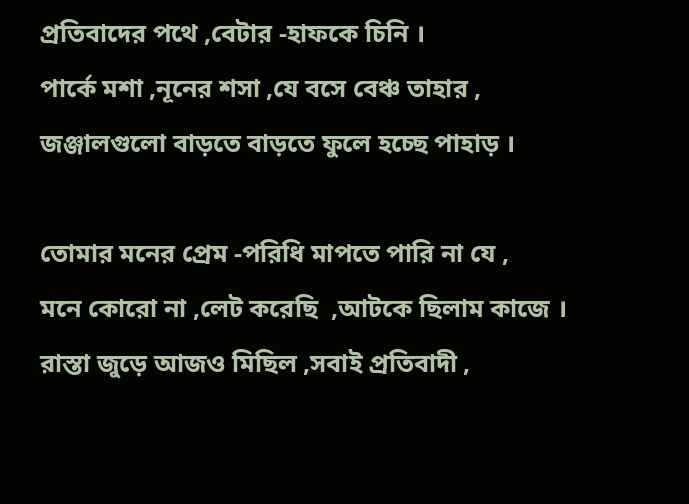প্রতিবাদের পথে ,বেটার -হাফকে চিনি ।
পার্কে মশা ,নূনের শসা ,যে বসে বেঞ্চ তাহার ,
জঞ্জালগুলো বাড়তে বাড়তে ফুলে হচ্ছে পাহাড় ।

তোমার মনের প্রেম -পরিধি মাপতে পারি না যে ,
মনে কোরো না ,লেট করেছি  ,আটকে ছিলাম কাজে ।
রাস্তা জুড়ে আজও মিছিল ,সবাই প্রতিবাদী ,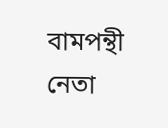বামপন্থী নেতা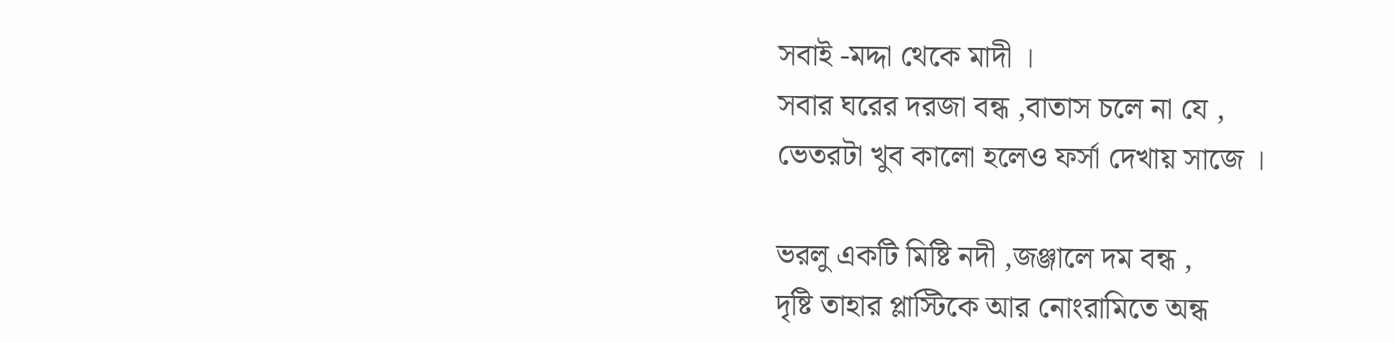সবাই -মদ্দা থেকে মাদী ।
সবার ঘরের দরজা বন্ধ ,বাতাস চলে না যে ,
ভেতরটা খুব কালো হলেও ফর্সা দেখায় সাজে ।

ভরলু একটি মিষ্টি নদী ,জঞ্জালে দম বন্ধ ,
দৃষ্টি তাহার প্লাস্টিকে আর নোংরামিতে অন্ধ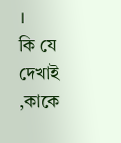।
কি যে দেখাই ,কাকে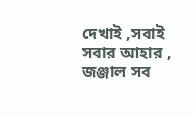দেখাই ,সবাই সবার আহার ,
জঞ্জাল সব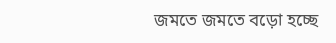জমতে জমতে বড়ো হচ্ছে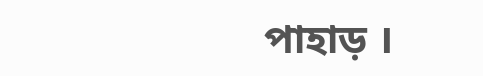পাহাড় ।